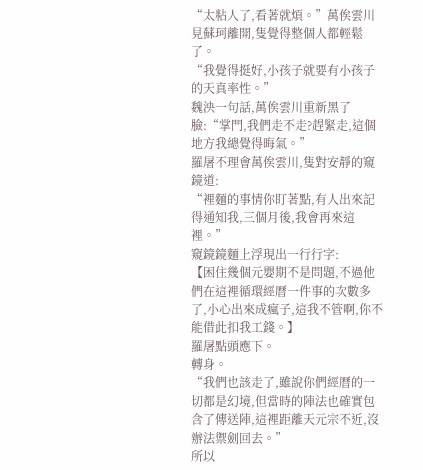“太粘人了,看著就煩。”萬俟雲川見蘇珂離開,隻覺得整個人都輕鬆了。
“我覺得挺好,小孩子就要有小孩子的天真率性。”
魏泱一句話,萬俟雲川重新黑了臉:“掌門,我們走不走?趕緊走,這個地方我總覺得晦氣。”
羅屠不理會萬俟雲川,隻對安靜的窺鏡道:
“裡麵的事情你盯著點,有人出來記得通知我,三個月後,我會再來這裡。”
窺鏡鏡麵上浮現出一行行字:
【困住幾個元嬰期不是問題,不過他們在這裡循環經曆一件事的次數多了,小心出來成瘋子,這我不管啊,你不能借此扣我工錢。】
羅屠點頭應下。
轉身。
“我們也該走了,雖說你們經曆的一切都是幻境,但當時的陣法也確實包含了傳送陣,這裡距離天元宗不近,沒辦法禦劍回去。”
所以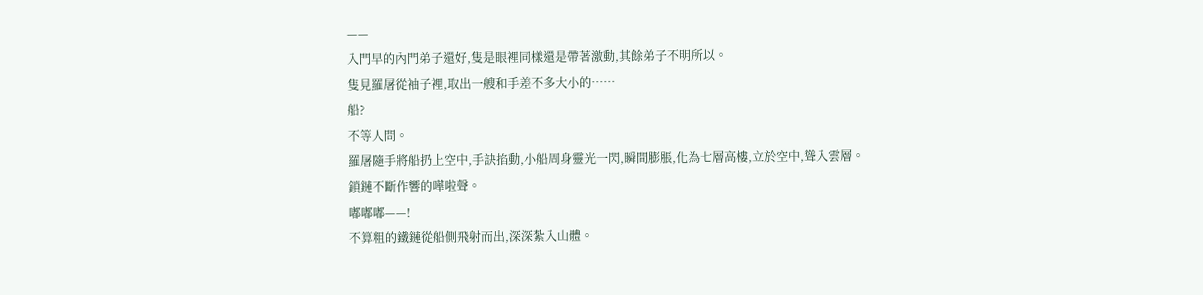——
入門早的內門弟子還好,隻是眼裡同樣還是帶著激動,其餘弟子不明所以。
隻見羅屠從袖子裡,取出一艘和手差不多大小的……
船?
不等人問。
羅屠隨手將船扔上空中,手訣掐動,小船周身靈光一閃,瞬間膨脹,化為七層高樓,立於空中,聳入雲層。
鎖鏈不斷作響的嘩啦聲。
嘟嘟嘟——!
不算粗的鐵鏈從船側飛射而出,深深紮入山體。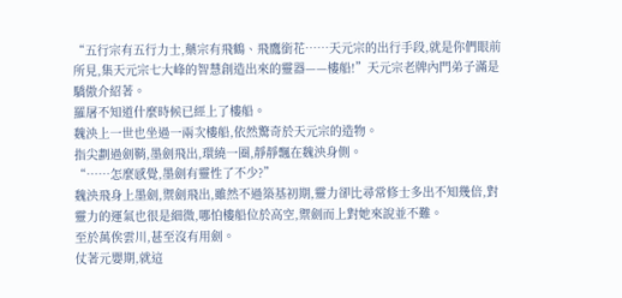“五行宗有五行力士,藥宗有飛鶴、飛鷹銜花……天元宗的出行手段,就是你們眼前所見,集天元宗七大峰的智慧創造出來的靈器——樓船!”天元宗老牌內門弟子滿是驕傲介紹著。
羅屠不知道什麼時候已經上了樓船。
魏泱上一世也坐過一兩次樓船,依然驚奇於天元宗的造物。
指尖劃過劍鞘,墨劍飛出,環繞一圈,靜靜飄在魏泱身側。
“……怎麼感覺,墨劍有靈性了不少?”
魏泱飛身上墨劍,禦劍飛出,雖然不過築基初期,靈力卻比尋常修士多出不知幾倍,對靈力的運氣也很是細微,哪怕樓船位於高空,禦劍而上對她來說並不難。
至於萬俟雲川,甚至沒有用劍。
仗著元嬰期,就這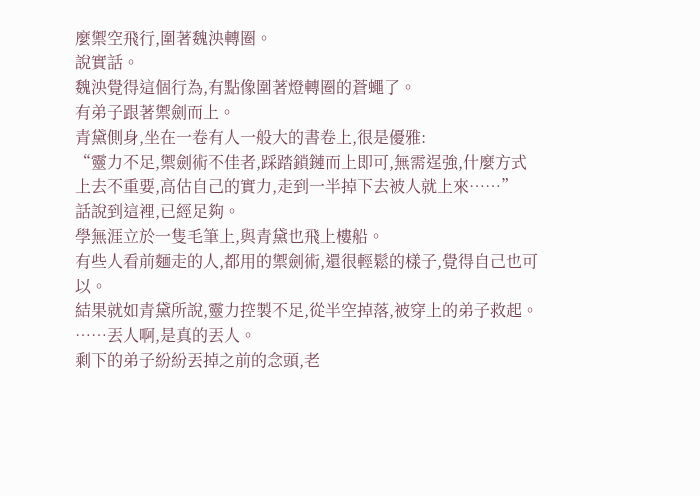麼禦空飛行,圍著魏泱轉圈。
說實話。
魏泱覺得這個行為,有點像圍著燈轉圈的蒼蠅了。
有弟子跟著禦劍而上。
青黛側身,坐在一卷有人一般大的書卷上,很是優雅:
“靈力不足,禦劍術不佳者,踩踏鎖鏈而上即可,無需逞強,什麼方式上去不重要,高估自己的實力,走到一半掉下去被人就上來……”
話說到這裡,已經足夠。
學無涯立於一隻毛筆上,與青黛也飛上樓船。
有些人看前麵走的人,都用的禦劍術,還很輕鬆的樣子,覺得自己也可以。
結果就如青黛所說,靈力控製不足,從半空掉落,被穿上的弟子救起。
……丟人啊,是真的丟人。
剩下的弟子紛紛丟掉之前的念頭,老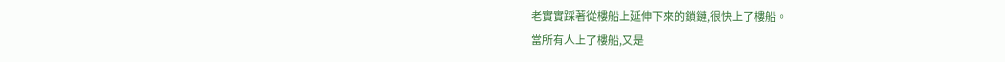老實實踩著從樓船上延伸下來的鎖鏈,很快上了樓船。
當所有人上了樓船,又是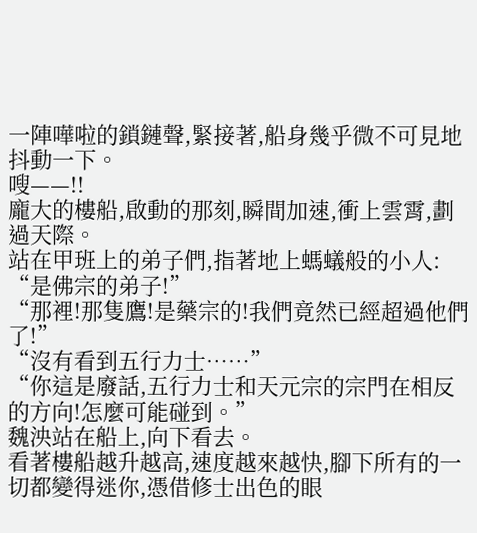一陣嘩啦的鎖鏈聲,緊接著,船身幾乎微不可見地抖動一下。
嗖——!!
龐大的樓船,啟動的那刻,瞬間加速,衝上雲霄,劃過天際。
站在甲班上的弟子們,指著地上螞蟻般的小人:
“是佛宗的弟子!”
“那裡!那隻鷹!是藥宗的!我們竟然已經超過他們了!”
“沒有看到五行力士……”
“你這是廢話,五行力士和天元宗的宗門在相反的方向!怎麼可能碰到。”
魏泱站在船上,向下看去。
看著樓船越升越高,速度越來越快,腳下所有的一切都變得迷你,憑借修士出色的眼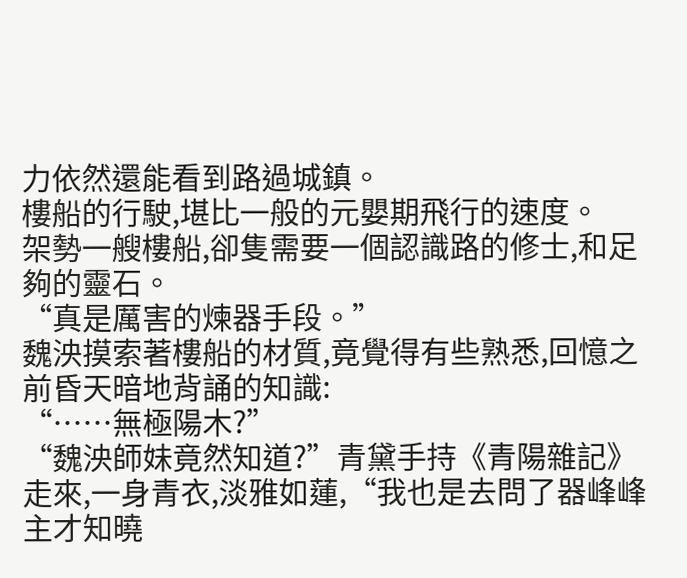力依然還能看到路過城鎮。
樓船的行駛,堪比一般的元嬰期飛行的速度。
架勢一艘樓船,卻隻需要一個認識路的修士,和足夠的靈石。
“真是厲害的煉器手段。”
魏泱摸索著樓船的材質,竟覺得有些熟悉,回憶之前昏天暗地背誦的知識:
“……無極陽木?”
“魏泱師妹竟然知道?”青黛手持《青陽雜記》走來,一身青衣,淡雅如蓮,“我也是去問了器峰峰主才知曉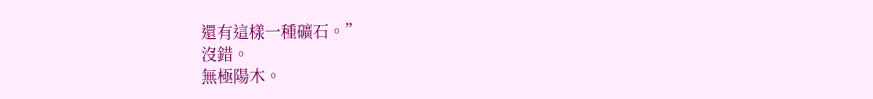還有這樣一種礦石。”
沒錯。
無極陽木。